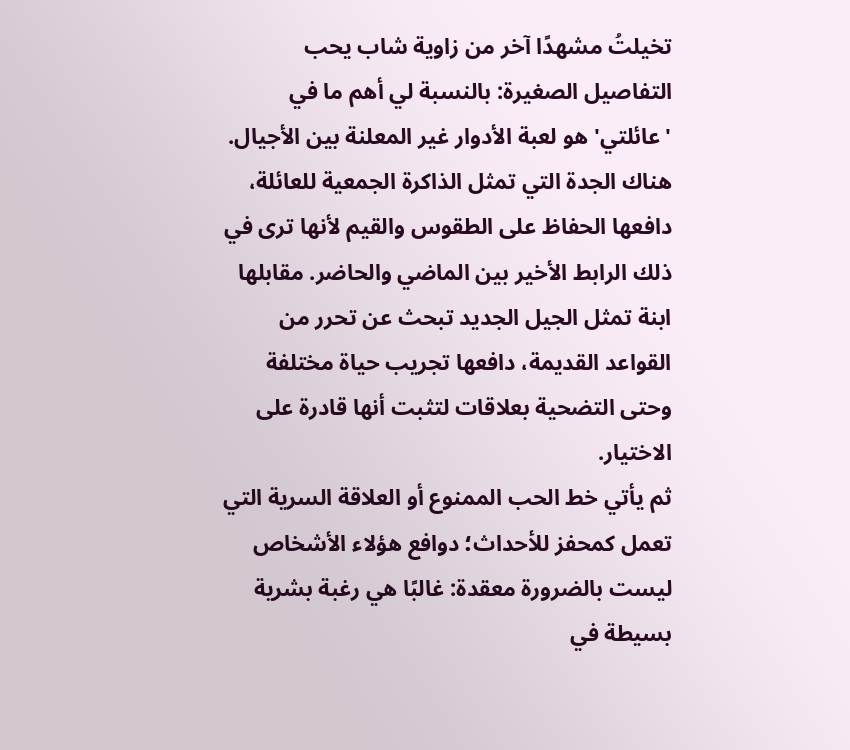تخيلتُ مشهدًا آخر من زاوية شاب يحب التفاصيل الصغيرة: بالنسبة لي أهم ما في 'عائلتي' هو لعبة الأدوار غير المعلنة بين الأجيال. هناك الجدة التي تمثل الذاكرة الجمعية للعائلة، دافعها الحفاظ على الطقوس والقيم لأنها ترى في ذلك الرابط الأخير بين الماضي والحاضر. مقابلها ابنة تمثل الجيل الجديد تبحث عن تحرر من القواعد القديمة، دافعها تجريب حياة مختلفة وحتى التضحية بعلاقات لتثبت أنها قادرة على الاختيار.
ثم يأتي خط الحب الممنوع أو العلاقة السرية التي تعمل كمحفز للأحداث؛ دوافع هؤلاء الأشخاص ليست بالضرورة معقدة: غالبًا هي رغبة بشرية بسيطة في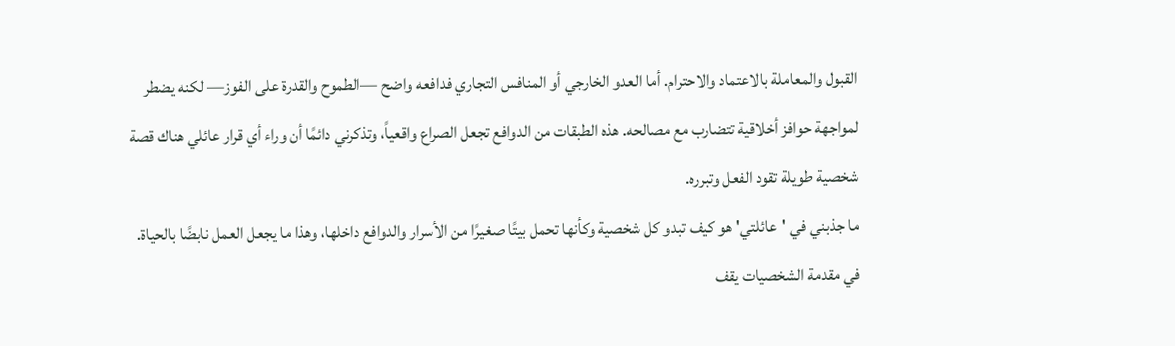القبول والمعاملة بالاعتماد والاحترام. أما العدو الخارجي أو المنافس التجاري فدافعه واضح —الطموح والقدرة على الفوز— لكنه يضطر لمواجهة حوافز أخلاقية تتضارب مع مصالحه. هذه الطبقات من الدوافع تجعل الصراع واقعياً، وتذكرني دائمًا أن وراء أي قرار عائلي هناك قصة شخصية طويلة تقود الفعل وتبرره.
ما جذبني في 'عائلتي' هو كيف تبدو كل شخصية وكأنها تحمل بيتًا صغيرًا من الأسرار والدوافع داخلها، وهذا ما يجعل العمل نابضًا بالحياة.
في مقدمة الشخصيات يقف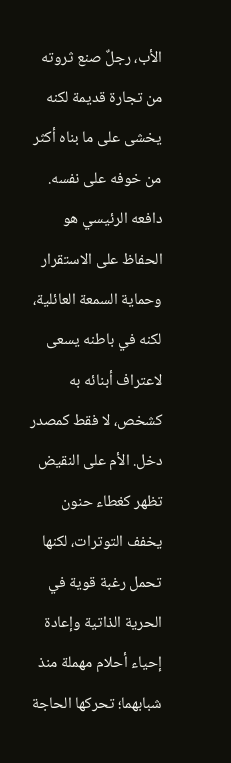الأب، رجلٌ صنع ثروته من تجارة قديمة لكنه يخشى على ما بناه أكثر من خوفه على نفسه. دافعه الرئيسي هو الحفاظ على الاستقرار وحماية السمعة العائلية، لكنه في باطنه يسعى لاعتراف أبنائه به كشخص، لا فقط كمصدر دخل. الأم على النقيض تظهر كغطاء حنون يخفف التوترات، لكنها تحمل رغبة قوية في الحرية الذاتية وإعادة إحياء أحلام مهملة منذ شبابهما؛ تحركها الحاجة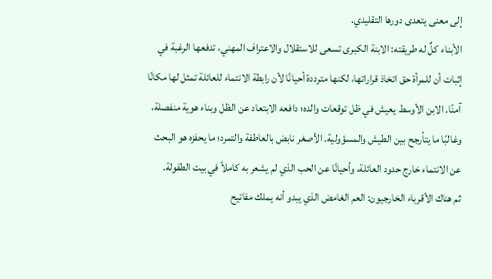إلى معنى يتعدى دورها التقليدي.
الأبناء كلٌ له طريقته: الابنة الكبرى تسعى للاستقلال والاعتراف المهني، تدفعها الرغبة في إثبات أن للمرأة حق اتخاذ قراراتها، لكنها مترددة أحيانًا لأن رابطة الانتماء للعائلة تمثل لها مكانًا آمنًا. الابن الأوسط يعيش في ظل توقعات والده؛ دافعه الابتعاد عن الظل وبناء هوية منفصلة، وغالبًا ما يتأرجح بين الطيش والمسؤولية. الأصغر نابض بالعاطفة والتمرد؛ ما يحفزه هو البحث عن الانتماء خارج حدود العائلة، وأحيانًا عن الحب الذي لم يشعر به كاملاً في بيت الطفولة.
ثم هناك الأقرباء الخارجيون: العم الغامض الذي يبدو أنه يملك مفاتيح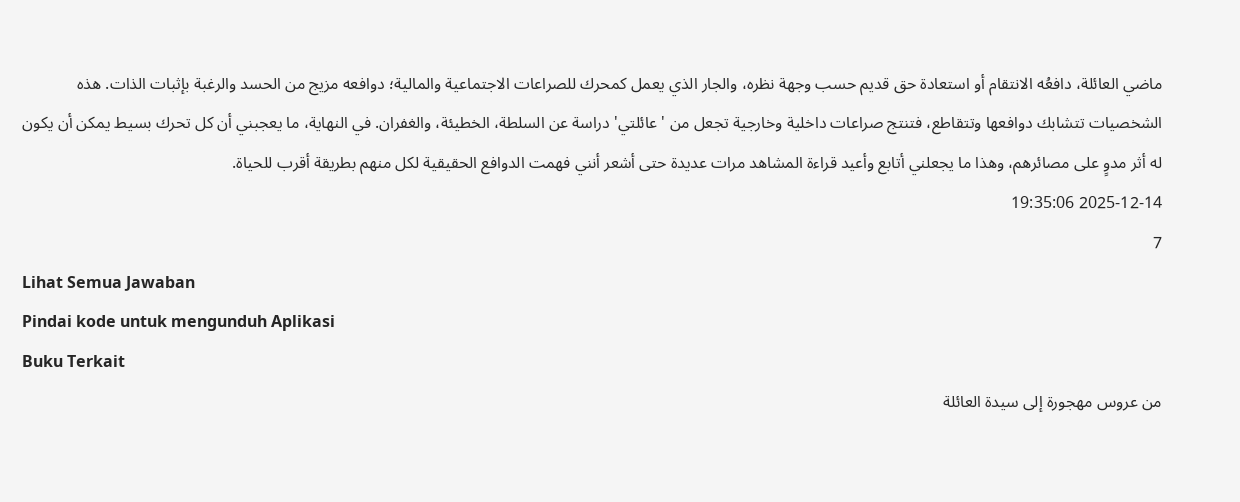ماضي العائلة، دافعُه الانتقام أو استعادة حق قديم حسب وجهة نظره، والجار الذي يعمل كمحرك للصراعات الاجتماعية والمالية؛ دوافعه مزيج من الحسد والرغبة بإثبات الذات. هذه الشخصيات تتشابك دوافعها وتتقاطع، فتنتج صراعات داخلية وخارجية تجعل من 'عائلتي' دراسة عن السلطة، الخطيئة، والغفران. في النهاية، ما يعجبني أن كل تحرك بسيط يمكن أن يكون له أثر مدوٍ على مصائرهم، وهذا ما يجعلني أتابع وأعيد قراءة المشاهد مرات عديدة حتى أشعر أنني فهمت الدوافع الحقيقية لكل منهم بطريقة أقرب للحياة.
2025-12-14 19:35:06
7
Lihat Semua Jawaban
Pindai kode untuk mengunduh Aplikasi
Buku Terkait
من عروس مهجورة إلى سيدة العائلة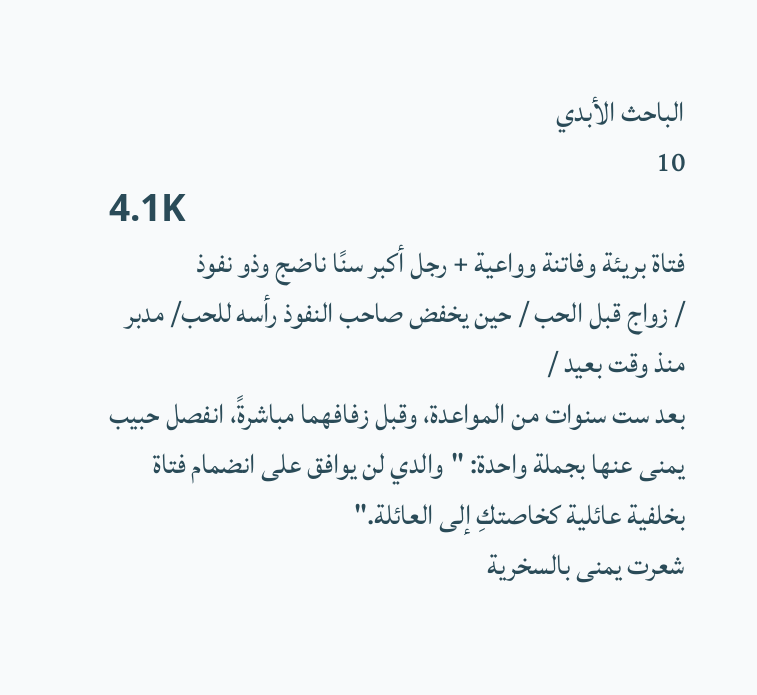الباحث الأبدي
10
4.1K
فتاة بريئة وفاتنة وواعية + رجل أكبر سنًا ناضج وذو نفوذ
/ زواج قبل الحب / حين يخفض صاحب النفوذ رأسه للحب/ مدبر منذ وقت بعيد /
بعد ست سنوات من المواعدة، وقبل زفافهما مباشرةً، انفصل حبيب يمنى عنها بجملة واحدة: "والدي لن يوافق على انضمام فتاة بخلفية عائلية كخاصتكِ إلى العائلة."
شعرت يمنى بالسخرية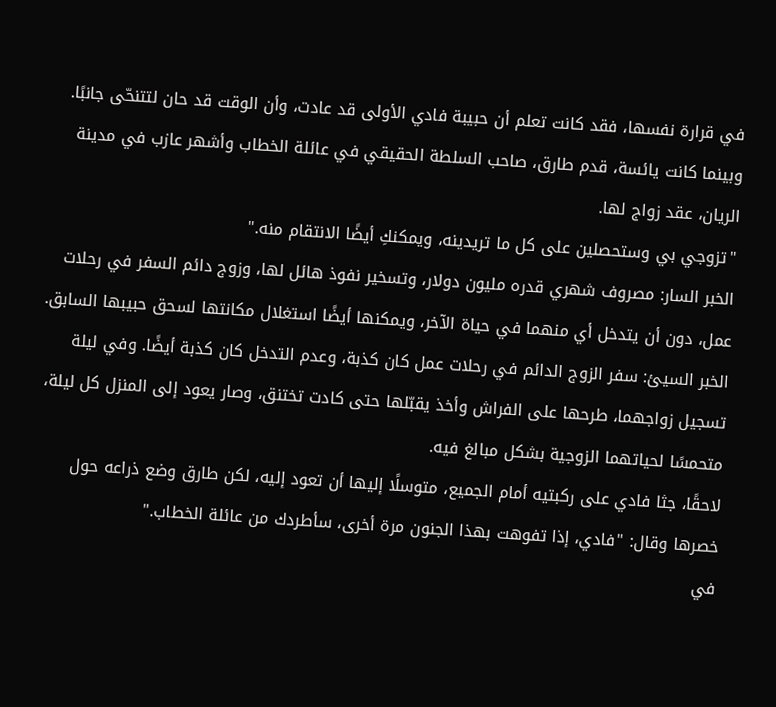في قرارة نفسها، فقد كانت تعلم أن حبيبة فادي الأولى قد عادت، وأن الوقت قد حان لتتنحّى جانبًا.
وبينما كانت يائسة، قدم طارق، صاحب السلطة الحقيقي في عائلة الخطاب وأشهر عازب في مدينة الريان، عقد زواج لها.
"تزوجي بي وستحصلين على كل ما تريدينه، ويمكنكِ أيضًا الانتقام منه."
الخبر السار: مصروف شهري قدره مليون دولار، وتسخير نفوذ هائل لها، وزوج دائم السفر في رحلات عمل، دون أن يتدخل أي منهما في حياة الآخر، ويمكنها أيضًا استغلال مكانتها لسحق حبيبها السابق.
الخبر السيئ: سفر الزوج الدائم في رحلات عمل كان كذبة، وعدم التدخل كان كذبة أيضًا. وفي ليلة تسجيل زواجهما، طرحها على الفراش وأخذ يقبّلها حتى كادت تختنق، وصار يعود إلى المنزل كل ليلة، متحمسًا لحياتهما الزوجية بشكل مبالغ فيه.
لاحقًا، جثا فادي على ركبتيه أمام الجميع، متوسلًا إليها أن تعود إليه، لكن طارق وضع ذراعه حول خصرها وقال: "فادي، إذا تفوهت بهذا الجنون مرة أخرى، سأطردك من عائلة الخطاب."
في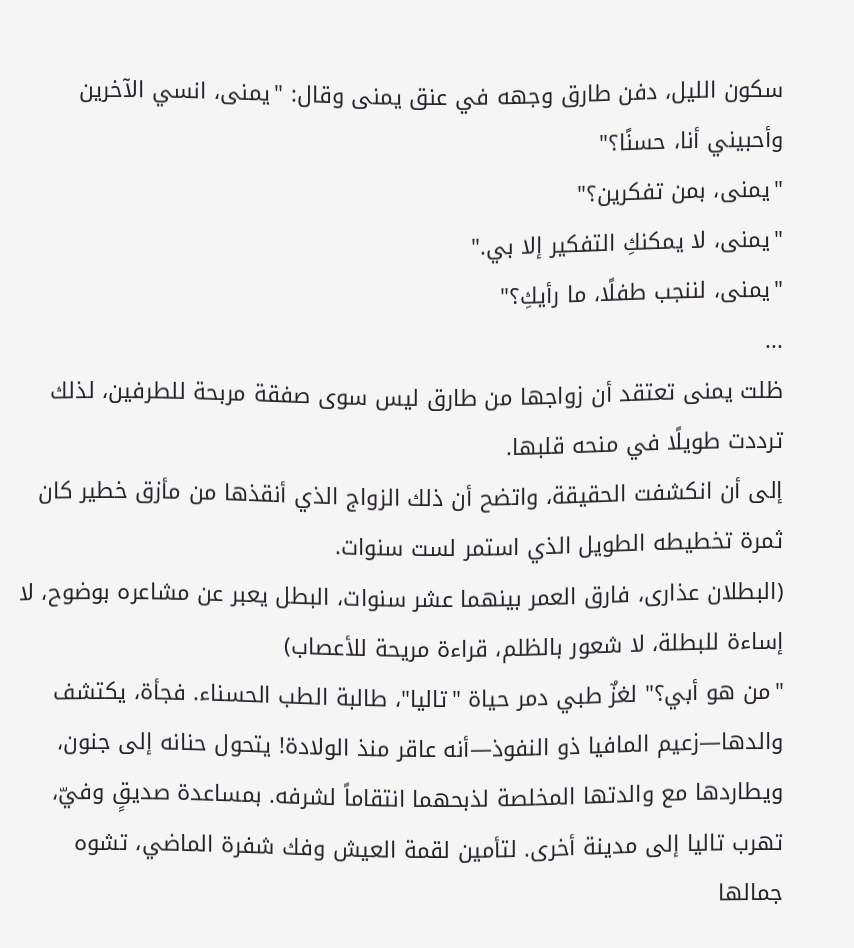سكون الليل، دفن طارق وجهه في عنق يمنى وقال: "يمنى، انسي الآخرين وأحبيني أنا، حسنًا؟"
"يمنى، بمن تفكرين؟"
"يمنى، لا يمكنكِ التفكير إلا بي."
"يمنى، لننجب طفلًا، ما رأيكِ؟"
...
ظلت يمنى تعتقد أن زواجها من طارق ليس سوى صفقة مربحة للطرفين، لذلك ترددت طويلًا في منحه قلبها.
إلى أن انكشفت الحقيقة، واتضح أن ذلك الزواج الذي أنقذها من مأزق خطير كان ثمرة تخطيطه الطويل الذي استمر لست سنوات.
(البطلان عذارى، فارق العمر بينهما عشر سنوات، البطل يعبر عن مشاعره بوضوح، لا إساءة للبطلة، لا شعور بالظلم، قراءة مريحة للأعصاب)
"من هو أبي؟" لغزٌ طبي دمر حياة "تاليا"، طالبة الطب الحسناء. فجأة، يكتشف والدها—زعيم المافيا ذو النفوذ—أنه عاقر منذ الولادة! يتحول حنانه إلى جنون، ويطاردها مع والدتها المخلصة لذبحهما انتقاماً لشرفه. بمساعدة صديقٍ وفيّ، تهرب تاليا إلى مدينة أخرى. لتأمين لقمة العيش وفك شفرة الماضي، تشوه جمالها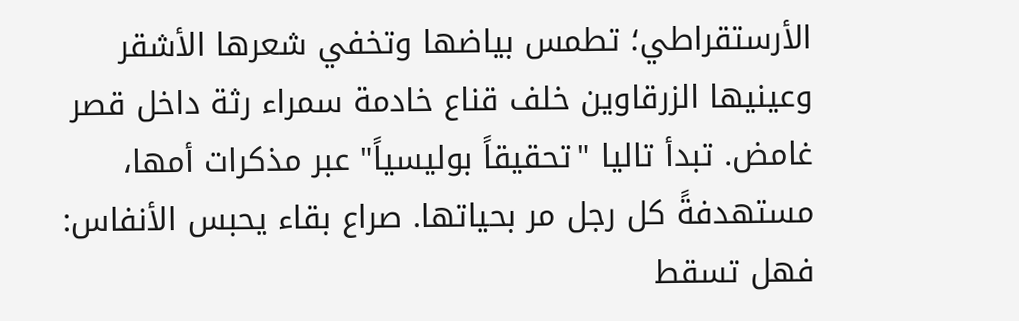الأرستقراطي؛ تطمس بياضها وتخفي شعرها الأشقر وعينيها الزرقاوين خلف قناع خادمة سمراء رثة داخل قصر غامض. تبدأ تاليا "تحقيقاً بوليسياً" عبر مذكرات أمها، مستهدفةً كل رجل مر بحياتها. صراع بقاء يحبس الأنفاس: فهل تسقط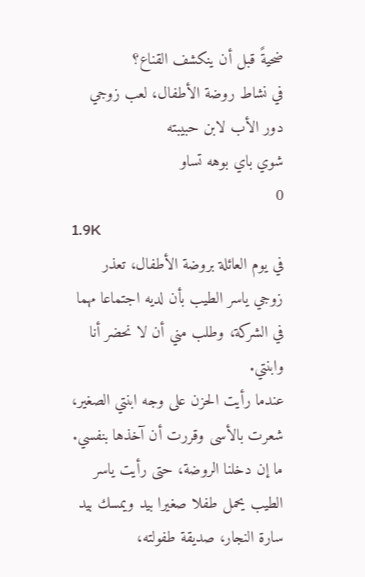ضحيةً قبل أن ينكشف القناع؟
في نشاط روضة الأطفال، لعب زوجي دور الأب لابن حبيبته
شوي باي بوهه تساو
0
1.9K
في يوم العائلة بروضة الأطفال، تعذر زوجي ياسر الطيب بأن لديه اجتماعا مهما في الشركة، وطلب مني أن لا نحضر أنا وابنتي.
عندما رأيت الحزن على وجه ابنتي الصغير، شعرت بالأسى وقررت أن آخذها بنفسي.
ما إن دخلنا الروضة، حتى رأيت ياسر الطيب يحمل طفلا صغيرا بيد ويمسك بيد سارة النجار، صديقة طفولته،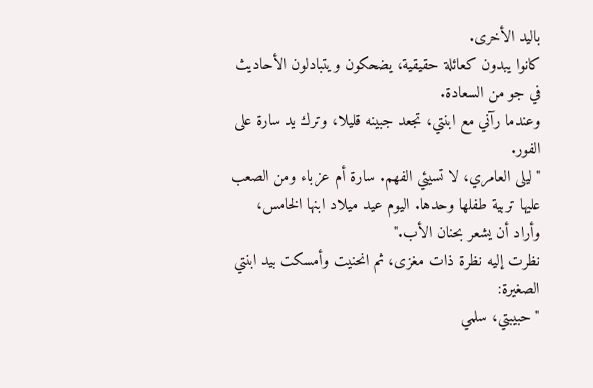باليد الأخرى.
كانوا يبدون كعائلة حقيقية، يضحكون ويتبادلون الأحاديث في جو من السعادة.
وعندما رآني مع ابنتي، تجعد جبينه قليلا، وترك يد سارة على الفور.
"ليلى العامري، لا تسيئي الفهم. سارة أم عزباء ومن الصعب عليها تربية طفلها وحدها. اليوم عيد ميلاد ابنها الخامس، وأراد أن يشعر بحنان الأب."
نظرت إليه نظرة ذات مغزى، ثم انحنيت وأمسكت بيد ابنتي الصغيرة:
"حبيبتي، سلمي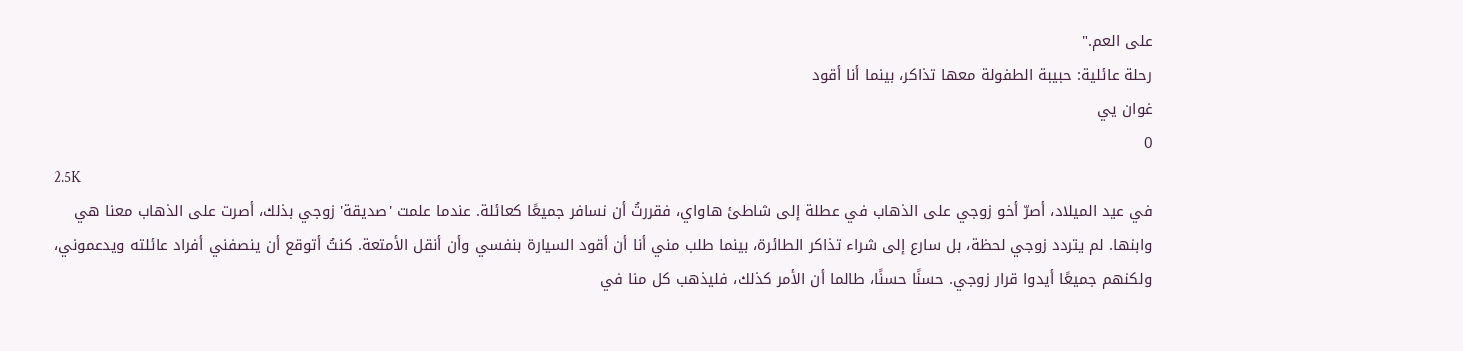على العم."
رحلة عائلية: حبيبة الطفولة معها تذاكر، بينما أنا أقود
غوان يي
0
2.5K
في عيد الميلاد، أصرّ أخو زوجي على الذهاب في عطلة إلى شاطئ هاواي، فقررتُ أن نسافر جميعًا كعائلة. عندما علمت 'صديقة' زوجي بذلك، أصرت على الذهاب معنا هي وابنها. لم يتردد زوجي لحظة، بل سارع إلى شراء تذاكر الطائرة، بينما طلب مني أنا أن أقود السيارة بنفسي وأن أنقل الأمتعة. كنتُ أتوقع أن ينصفني أفراد عائلته ويدعموني، ولكنهم جميعًا أيدوا قرار زوجي. حسنًا حسنًا، طالما أن الأمر كذلك، فليذهب كل منا في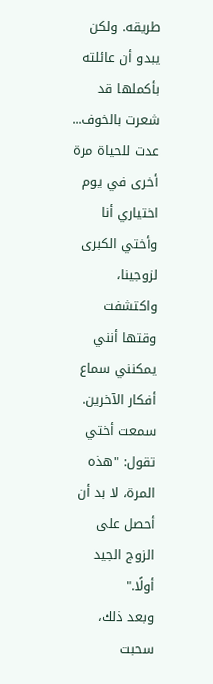طريقه. ولكن يبدو أن عائلته بأكملها قد شعرت بالخوف...
عدت للحياة مرة أخرى في يوم اختياري أنا وأختي الكبرى لزوجينا، واكتشفت وقتها أنني يمكنني سماع أفكار الآخرين.
سمعت أختي تقول: "هذه المرة، لا بد أن أحصل على الزوج الجيد أولًا."
وبعد ذلك، سحبت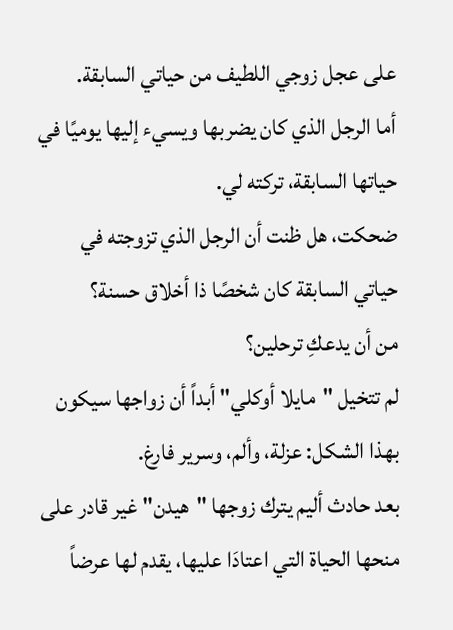على عجل زوجي اللطيف من حياتي السابقة.
أما الرجل الذي كان يضربها ويسيء إليها يوميًا في حياتها السابقة، تركته لي.
ضحكت، هل ظنت أن الرجل الذي تزوجته في حياتي السابقة كان شخصًا ذا أخلاق حسنة؟
من أن يدعكِ ترحلين؟
لم تتخيل "مايلا أوكلي" أبداً أن زواجها سيكون بهذا الشكل: عزلة، وألم، وسرير فارغ.
بعد حادث أليم يترك زوجها "هيدن" غير قادر على منحها الحياة التي اعتادَا عليها، يقدم لها عرضاً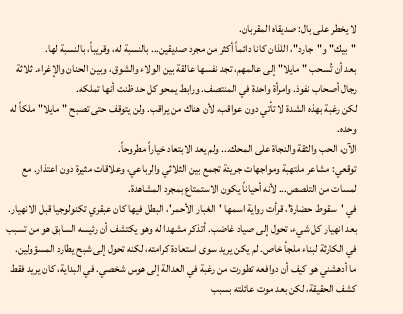لا يخطر على بال: صديقاه المقربان.
"بيك" و"جارد"، اللذان كانا دائماً أكثر من مجرد صديقين... بالنسبة له، وقريباً، بالنسبة لها.
بعد أن تُسحب "مايلا" إلى عالمهم، تجد نفسها عالقة بين الولاء والشوق، وبين الحنان والإغراء. ثلاثة رجال أصحاب نفوذ. وامرأة واحدة في المنتصف. ورابط يمحو كل حد ظنت أنها تملكه.
لكن رغبة بهذه الشدة لا تأتي دون عواقب، لأن هناك من يراقب. ولن يتوقف حتى تصبح "مايلا" ملكاً له وحده.
الآن، الحب والثقة والنجاة على المحك... ولم يعد الابتعاد خياراً مطروحاً.
توقعي: مشاعر ملتهبة ومواجهات جريئة تجمع بين الثلاثي والرباعي، وعلاقات مثيرة دون اعتذار. مع لمسات من التلصص... لأنه أحياناً يكون الاستمتاع بمجرد المشاهدة.
في 'سقوط حضارة'، قرأت رواية اسمها 'الغبار الأحمر'، البطل فيها كان عبقري تكنولوجيا قبل الانهيار. بعد انهيار كل شيء، تحول إلى صياد غاضب. أتذكر مشهدا له وهو يكتشف أن رئيسه السابق هو من تسبب في الكارثة لبناء ملجأ خاص. لم يكن يريد سوى استعادة كرامته، لكنه تحول إلى شبح يطارد المسؤولين.
ما أدهشني هو كيف أن دوافعه تطورت من رغبة في العدالة إلى هوس شخصي. في البداية، كان يريد فقط كشف الحقيقة، لكن بعد موت عائلته بسبب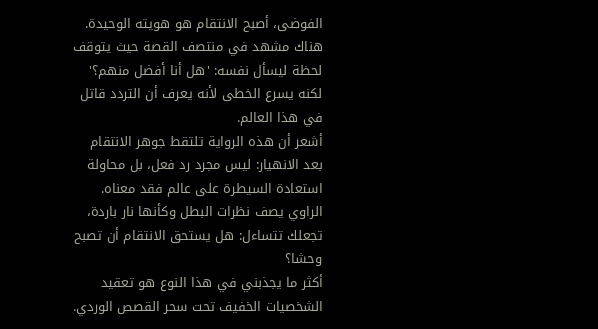الفوضى، أصبح الانتقام هو هويته الوحيدة. هناك مشهد في منتصف القصة حيث يتوقف لحظة ليسأل نفسه: 'هل أنا أفضل منهم؟' لكنه يسرع الخطى لأنه يعرف أن التردد قاتل في هذا العالم.
أشعر أن هذه الرواية تلتقط جوهر الانتقام بعد الانهيار: ليس مجرد رد فعل، بل محاولة استعادة السيطرة على عالم فقد معناه. الراوي يصف نظرات البطل وكأنها نار باردة، تجعلك تتساءل: هل يستحق الانتقام أن تصبح وحشا؟
أكثر ما يجذبني في هذا النوع هو تعقيد الشخصيات الخفيف تحت سحر القصص الوردي.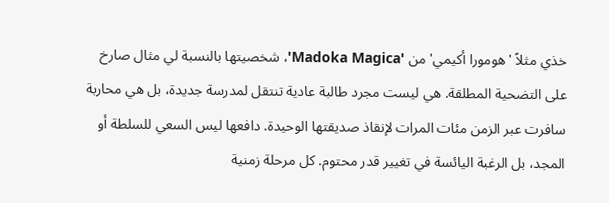خذي مثلاً 'هومورا أكيمي' من 'Madoka Magica'، شخصيتها بالنسبة لي مثال صارخ على التضحية المطلقة. هي ليست مجرد طالبة عادية تنتقل لمدرسة جديدة، بل هي محاربة سافرت عبر الزمن مئات المرات لإنقاذ صديقتها الوحيدة. دافعها ليس السعي للسلطة أو المجد، بل الرغبة اليائسة في تغيير قدر محتوم. كل مرحلة زمنية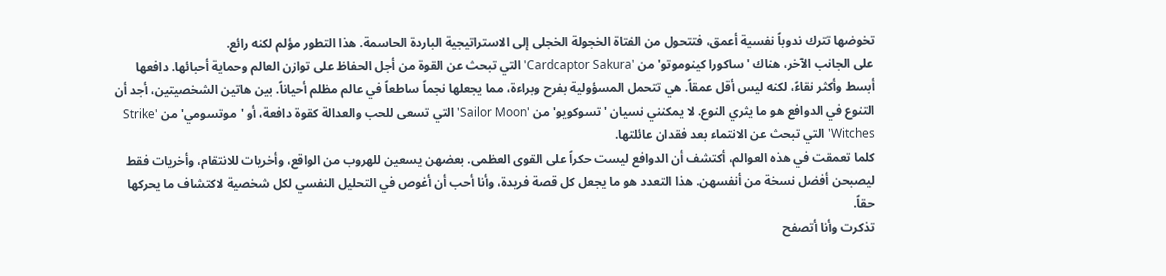تخوضها تترك ندوباً نفسية أعمق، فتتحول من الفتاة الخجولة الخجلى إلى الاستراتيجية الباردة الحاسمة. هذا التطور مؤلم لكنه رائع.
على الجانب الآخر، هناك 'ساكورا كينوموتو' من 'Cardcaptor Sakura' التي تبحث عن القوة من أجل الحفاظ على توازن العالم وحماية أحبائها. دافعها أبسط وأكثر نقاءً، لكنه ليس أقل عمقاً. هي تتحمل المسؤولية بفرح وبراءة، مما يجعلها نجماً ساطعاً في عالم مظلم أحياناً. بين هاتين الشخصيتين، أجد أن التنوع في الدوافع هو ما يثري النوع. لا يمكنني نسيان 'تسوكويو' من 'Sailor Moon' التي تسعى للحب والعدالة كقوة دافعة، أو 'موتسومي' من 'Strike Witches' التي تبحث عن الانتماء بعد فقدان عائلتها.
كلما تعمقت في هذه العوالم، أكتشف أن الدوافع ليست حكراً على القوى العظمى. بعضهن يسعين للهروب من الواقع، وأخريات للانتقام، وأخريات فقط ليصبحن أفضل نسخة من أنفسهن. هذا التعدد هو ما يجعل كل قصة فريدة، وأنا أحب أن أغوص في التحليل النفسي لكل شخصية لاكتشاف ما يحركها حقاً.
تذكرت وأنا أتصفح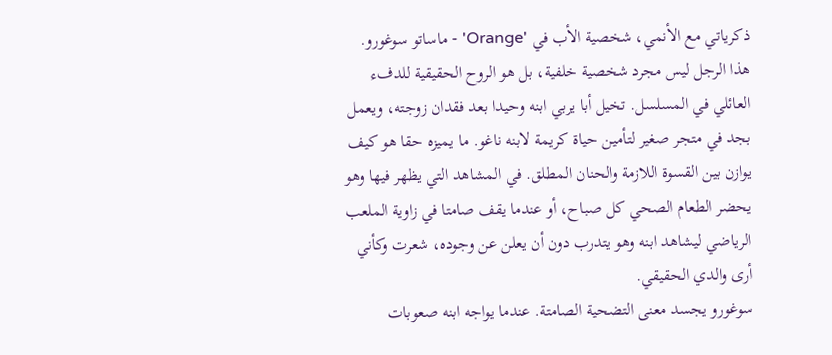ذكرياتي مع الأنمي، شخصية الأب في 'Orange' - ماساتو سوغورو. هذا الرجل ليس مجرد شخصية خلفية، بل هو الروح الحقيقية للدفء العائلي في المسلسل. تخيل أبا يربي ابنه وحيدا بعد فقدان زوجته، ويعمل بجد في متجر صغير لتأمين حياة كريمة لابنه ناغو. ما يميزه حقا هو كيف يوازن بين القسوة اللازمة والحنان المطلق. في المشاهد التي يظهر فيها وهو يحضر الطعام الصحي كل صباح، أو عندما يقف صامتا في زاوية الملعب الرياضي ليشاهد ابنه وهو يتدرب دون أن يعلن عن وجوده، شعرت وكأني أرى والدي الحقيقي.
سوغورو يجسد معنى التضحية الصامتة. عندما يواجه ابنه صعوبات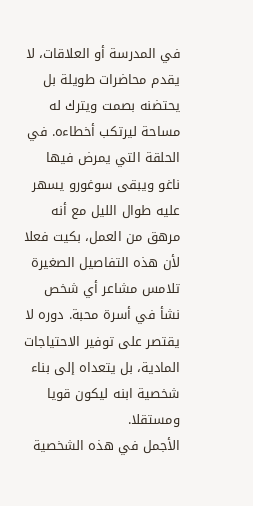في المدرسة أو العلاقات، لا يقدم محاضرات طويلة بل يحتضنه بصمت ويترك له مساحة ليرتكب أخطاءه. في الحلقة التي يمرض فيها ناغو ويبقى سوغورو يسهر عليه طوال الليل مع أنه مرهق من العمل، بكيت فعلا لأن هذه التفاصيل الصغيرة تلامس مشاعر أي شخص نشأ في أسرة محبة. دوره لا يقتصر على توفير الاحتياجات المادية، بل يتعداه إلى بناء شخصية ابنه ليكون قويا ومستقلا.
الأجمل في هذه الشخصية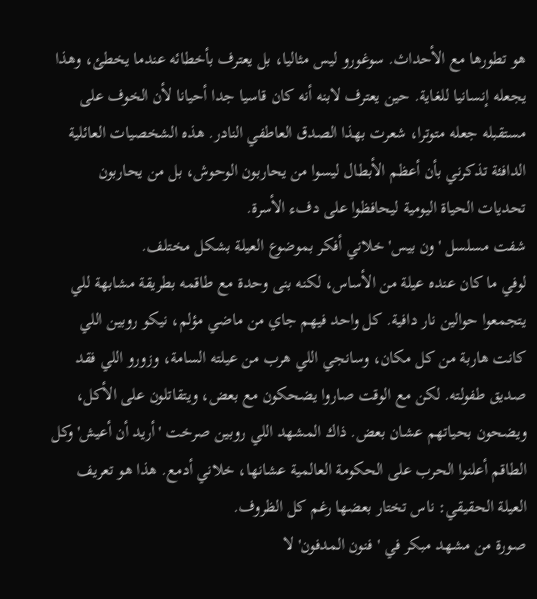هو تطورها مع الأحداث. سوغورو ليس مثاليا، بل يعترف بأخطائه عندما يخطئ، وهذا يجعله إنسانيا للغاية. حين يعترف لابنه أنه كان قاسيا جدا أحيانا لأن الخوف على مستقبله جعله متوترا، شعرت بهذا الصدق العاطفي النادر. هذه الشخصيات العائلية الدافئة تذكرني بأن أعظم الأبطال ليسوا من يحاربون الوحوش، بل من يحاربون تحديات الحياة اليومية ليحافظوا على دفء الأسرة.
شفت مسلسل 'ون بيس' خلاني أفكر بموضوع العيلة بشكل مختلف.
لوفي ما كان عنده عيلة من الأساس، لكنه بنى وحدة مع طاقمه بطريقة مشابهة للي يتجمعوا حوالين نار دافية. كل واحد فيهم جاي من ماضي مؤلم، نيكو روبين اللي كانت هاربة من كل مكان، وسانجي اللي هرب من عيلته السامة، وزورو اللي فقد صديق طفولته. لكن مع الوقت صاروا يضحكون مع بعض، ويتقاتلون على الأكل، ويضحون بحياتهم عشان بعض. ذاك المشهد اللي روبين صرخت 'أريد أن أعيش' وكل الطاقم أعلنوا الحرب على الحكومة العالمية عشانها، خلاني أدمع. هذا هو تعريف العيلة الحقيقي: ناس تختار بعضها رغم كل الظروف.
صورة من مشهد مبكر في 'فنون المدفون' لا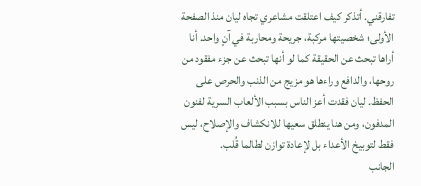تفارقني. أتذكر كيف اعتلقت مشاعري تجاه ليان منذ الصفحة الأولى؛ شخصيتها مركبة، جريحة ومحاربة في آنٍ واحد. أنا أراها تبحث عن الحقيقة كما لو أنها تبحث عن جزء مفقود من روحها، والدافع وراءها هو مزيج من الذنب والحرص على الحفظ. ليان فقدت أعز الناس بسبب الألعاب السرية لفنون المدفون، ومن هنا ينطلق سعيها للانكشاف والإصلاح، ليس فقط لتوبيخ الأعداء بل لإعادة توازن لطالما قُلب.
الجانب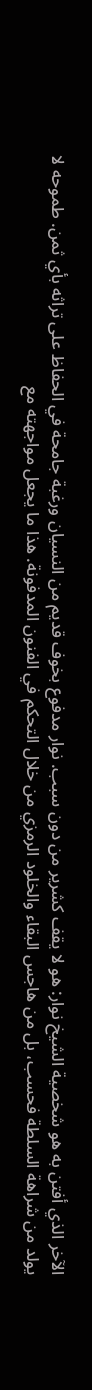الآخر الذي أفتن به هو شخصية الشيخ نوار: هو لا يقف كشرير من دون سبب. نوار مدفوع بخوف قديم من النسيان ورغبة جامحة في الحفاظ على تراثه بأي ثمن. طموحه لا يولد من شراهة السلطة فحسب، بل من هاجس البقاء والخلود الرمزي من خلال التحكم في الفنون المدفونة. هذا ما يجعل مواجهته مع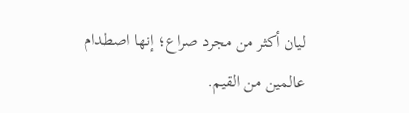ليان أكثر من مجرد صراع؛ إنها اصطدام عالمين من القيم.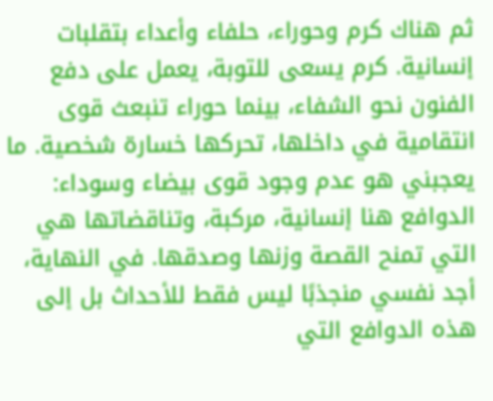ثم هناك كرم وحوراء، حلفاء وأعداء بتقلبات إنسانية. كرم يسعى للتوبة، يعمل على دفع الفنون نحو الشفاء، بينما حوراء تنبعث قوى انتقامية في داخلها، تحركها خسارة شخصية. ما يعجبني هو عدم وجود قوى بيضاء وسوداء: الدوافع هنا إنسانية، مركبة، وتناقضاتها هي التي تمنح القصة وزنها وصدقها. في النهاية، أجد نفسي منجذبًا ليس فقط للأحداث بل إلى هذه الدوافع التي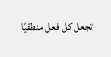تجعل كل فعل منطقيًا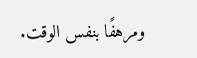ومرهفًا بنفس الوقت.